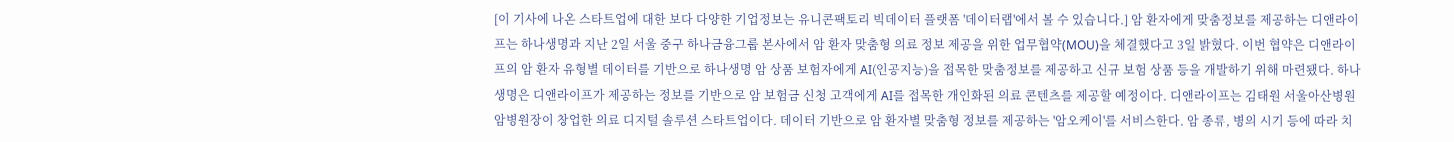[이 기사에 나온 스타트업에 대한 보다 다양한 기업정보는 유니콘팩토리 빅데이터 플랫폼 '데이터랩'에서 볼 수 있습니다.] 암 환자에게 맞춤정보를 제공하는 디앤라이프는 하나생명과 지난 2일 서울 중구 하나금융그룹 본사에서 암 환자 맞춤형 의료 정보 제공을 위한 업무협약(MOU)을 체결했다고 3일 밝혔다. 이번 협약은 디앤라이프의 암 환자 유형별 데이터를 기반으로 하나생명 암 상품 보험자에게 AI(인공지능)을 접목한 맞춤정보를 제공하고 신규 보험 상품 등을 개발하기 위해 마련됐다. 하나생명은 디앤라이프가 제공하는 정보를 기반으로 암 보험금 신청 고객에게 AI를 접목한 개인화된 의료 콘텐츠를 제공할 예정이다. 디앤라이프는 김태원 서울아산병원 암병원장이 창업한 의료 디지털 솔루션 스타트업이다. 데이터 기반으로 암 환자별 맞춤형 정보를 제공하는 '암오케이'를 서비스한다. 암 종류, 병의 시기 등에 따라 치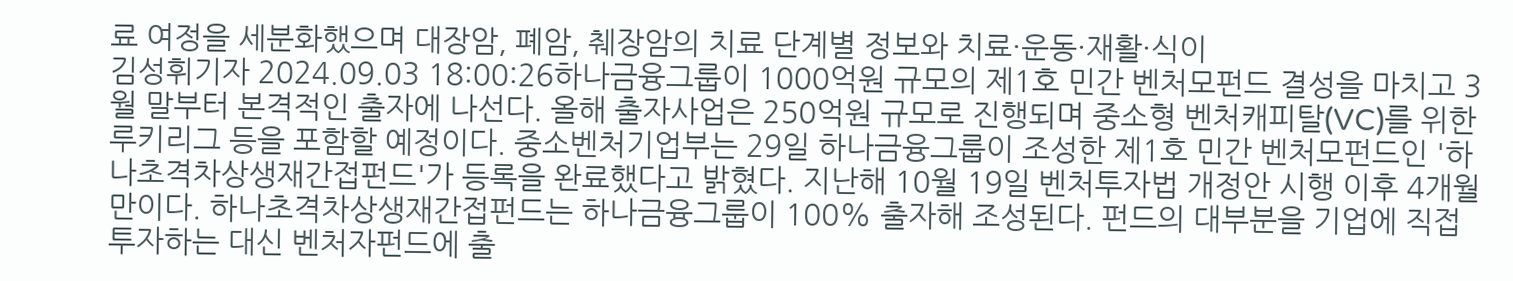료 여정을 세분화했으며 대장암, 폐암, 췌장암의 치료 단계별 정보와 치료·운동·재활·식이
김성휘기자 2024.09.03 18:00:26하나금융그룹이 1000억원 규모의 제1호 민간 벤처모펀드 결성을 마치고 3월 말부터 본격적인 출자에 나선다. 올해 출자사업은 250억원 규모로 진행되며 중소형 벤처캐피탈(VC)를 위한 루키리그 등을 포함할 예정이다. 중소벤처기업부는 29일 하나금융그룹이 조성한 제1호 민간 벤처모펀드인 '하나초격차상생재간접펀드'가 등록을 완료했다고 밝혔다. 지난해 10월 19일 벤처투자법 개정안 시행 이후 4개월만이다. 하나초격차상생재간접펀드는 하나금융그룹이 100% 출자해 조성된다. 펀드의 대부분을 기업에 직접투자하는 대신 벤처자펀드에 출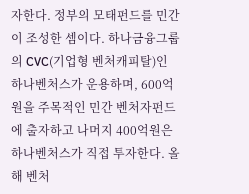자한다. 정부의 모태펀드를 민간이 조성한 셈이다. 하나금융그룹의 CVC(기업형 벤처캐피탈)인 하나벤처스가 운용하며, 600억원을 주목적인 민간 벤처자펀드에 출자하고 나머지 400억원은 하나벤처스가 직접 투자한다. 올해 벤처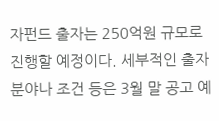자펀드 출자는 250억원 규모로 진행할 예정이다. 세부적인 출자분야나 조건 등은 3월 말 공고 예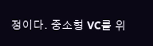정이다. 중소형 VC를 위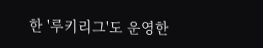한 '루키리그'도 운영한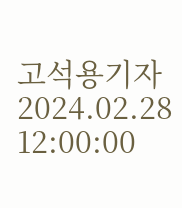고석용기자 2024.02.28 12:00:00